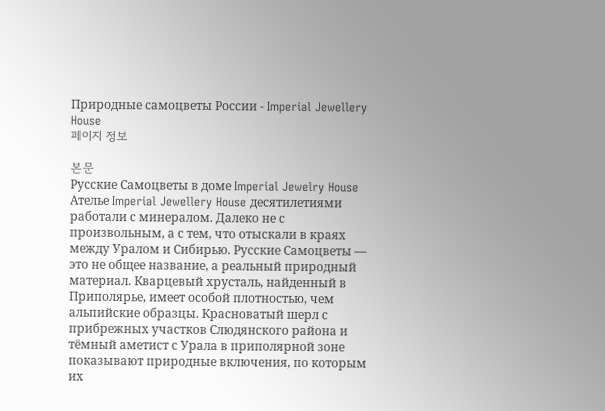Природные самоцветы России - Imperial Jewellery House
페이지 정보

본문
Русские Самоцветы в доме Imperial Jewelry House
Ателье Imperial Jewellery House десятилетиями работали с минералом. Далеко не с произвольным, а с тем, что отыскали в краях между Уралом и Сибирью. Русские Самоцветы — это не общее название, а реальный природный материал. Кварцевый хрусталь, найденный в Приполярье, имеет особой плотностью, чем альпийские образцы. Красноватый шерл с прибрежных участков Слюдянского района и тёмный аметист с Урала в приполярной зоне показывают природные включения, по которым их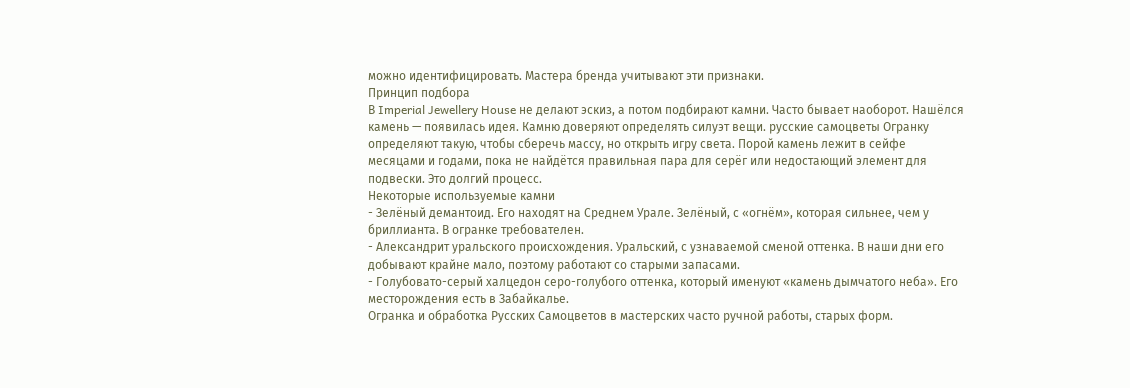можно идентифицировать. Мастера бренда учитывают эти признаки.
Принцип подбора
В Imperial Jewellery House не делают эскиз, а потом подбирают камни. Часто бывает наоборот. Нашёлся камень — появилась идея. Камню доверяют определять силуэт вещи. русские самоцветы Огранку определяют такую, чтобы сберечь массу, но открыть игру света. Порой камень лежит в сейфе месяцами и годами, пока не найдётся правильная пара для серёг или недостающий элемент для подвески. Это долгий процесс.
Некоторые используемые камни
- Зелёный демантоид. Его находят на Среднем Урале. Зелёный, с «огнём», которая сильнее, чем у бриллианта. В огранке требователен.
- Александрит уральского происхождения. Уральский, с узнаваемой сменой оттенка. В наши дни его добывают крайне мало, поэтому работают со старыми запасами.
- Голубовато-серый халцедон серо-голубого оттенка, который именуют «камень дымчатого неба». Его месторождения есть в Забайкалье.
Огранка и обработка Русских Самоцветов в мастерских часто ручной работы, старых форм.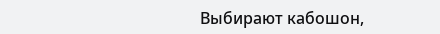Выбирают кабошон,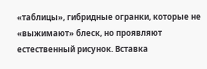«таблицы», гибридные огранки, которые не «выжимают» блеск, но проявляют естественный рисунок. Вставка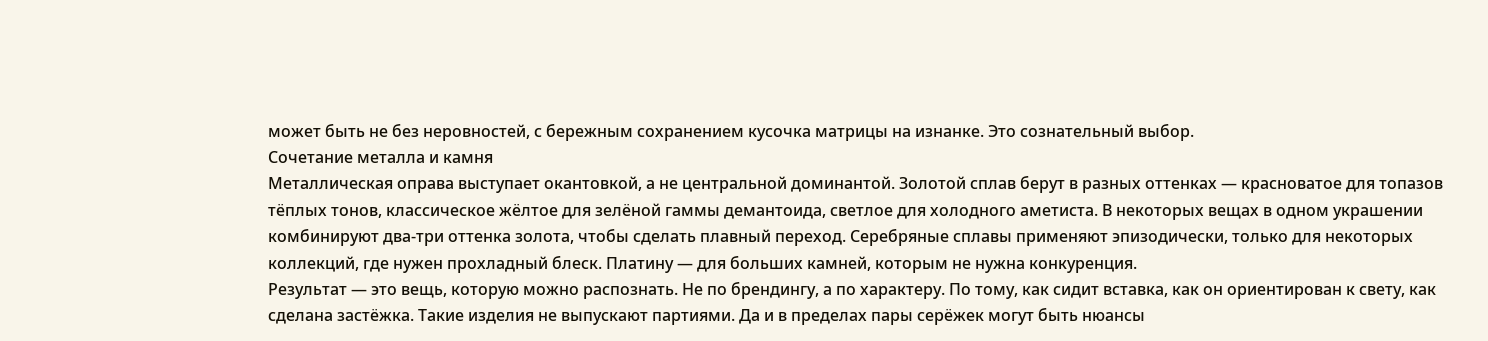может быть не без неровностей, с бережным сохранением кусочка матрицы на изнанке. Это сознательный выбор.
Сочетание металла и камня
Металлическая оправа выступает окантовкой, а не центральной доминантой. Золотой сплав берут в разных оттенках — красноватое для топазов тёплых тонов, классическое жёлтое для зелёной гаммы демантоида, светлое для холодного аметиста. В некоторых вещах в одном украшении комбинируют два-три оттенка золота, чтобы сделать плавный переход. Серебряные сплавы применяют эпизодически, только для некоторых коллекций, где нужен прохладный блеск. Платину — для больших камней, которым не нужна конкуренция.
Результат — это вещь, которую можно распознать. Не по брендингу, а по характеру. По тому, как сидит вставка, как он ориентирован к свету, как сделана застёжка. Такие изделия не выпускают партиями. Да и в пределах пары серёжек могут быть нюансы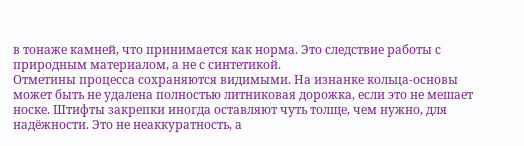в тонаже камней, что принимается как норма. Это следствие работы с природным материалом, а не с синтетикой.
Отметины процесса сохраняются видимыми. На изнанке кольца-основы может быть не удалена полностью литниковая дорожка, если это не мешает носке. Штифты закрепки иногда оставляют чуть толще, чем нужно, для надёжности. Это не неаккуратность, а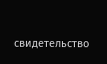свидетельство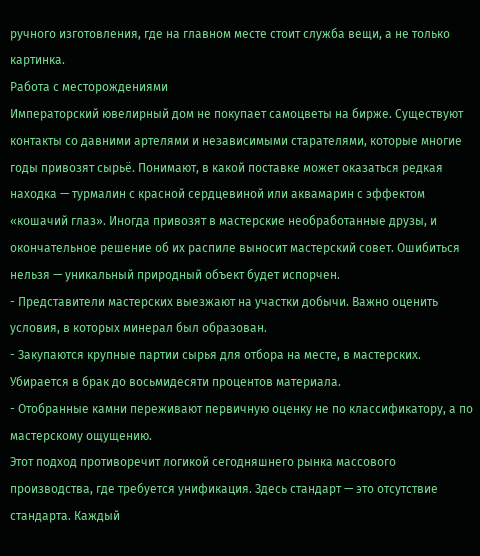ручного изготовления, где на главном месте стоит служба вещи, а не только картинка.
Работа с месторождениями
Императорский ювелирный дом не покупает самоцветы на бирже. Существуют контакты со давними артелями и независимыми старателями, которые многие годы привозят сырьё. Понимают, в какой поставке может оказаться редкая находка — турмалин с красной сердцевиной или аквамарин с эффектом «кошачий глаз». Иногда привозят в мастерские необработанные друзы, и окончательное решение об их распиле выносит мастерский совет. Ошибиться нельзя — уникальный природный объект будет испорчен.
- Представители мастерских выезжают на участки добычи. Важно оценить условия, в которых минерал был образован.
- Закупаются крупные партии сырья для отбора на месте, в мастерских. Убирается в брак до восьмидесяти процентов материала.
- Отобранные камни переживают первичную оценку не по классификатору, а по мастерскому ощущению.
Этот подход противоречит логикой сегодняшнего рынка массового производства, где требуется унификация. Здесь стандарт — это отсутствие стандарта. Каждый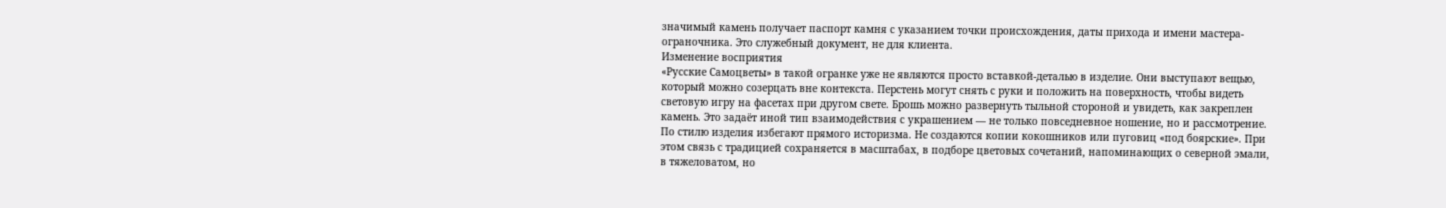значимый камень получает паспорт камня с указанием точки происхождения, даты прихода и имени мастера-ограночника. Это служебный документ, не для клиента.
Изменение восприятия
«Русские Самоцветы» в такой огранке уже не являются просто вставкой-деталью в изделие. Они выступают вещью, который можно созерцать вне контекста. Перстень могут снять с руки и положить на поверхность, чтобы видеть световую игру на фасетах при другом свете. Брошь можно развернуть тыльной стороной и увидеть, как закреплен камень. Это задаёт иной тип взаимодействия с украшением — не только повседневное ношение, но и рассмотрение.
По стилю изделия избегают прямого историзма. Не создаются копии кокошников или пуговиц «под боярские». При этом связь с традицией сохраняется в масштабах, в подборе цветовых сочетаний, напоминающих о северной эмали, в тяжеловатом, но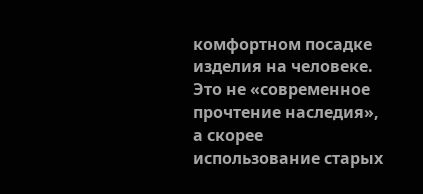комфортном посадке изделия на человеке. Это не «современное прочтение наследия», а скорее использование старых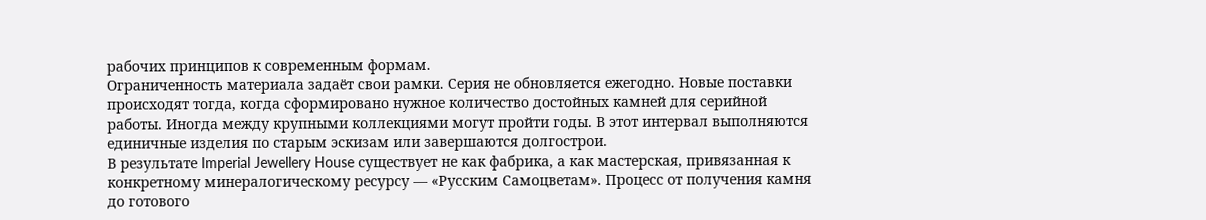рабочих принципов к современным формам.
Ограниченность материала задаёт свои рамки. Серия не обновляется ежегодно. Новые поставки происходят тогда, когда сформировано нужное количество достойных камней для серийной работы. Иногда между крупными коллекциями могут пройти годы. В этот интервал выполняются единичные изделия по старым эскизам или завершаются долгострои.
В результате Imperial Jewellery House существует не как фабрика, а как мастерская, привязанная к конкретному минералогическому ресурсу — «Русским Самоцветам». Процесс от получения камня до готового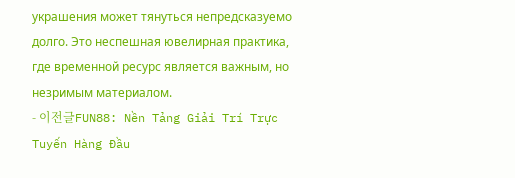украшения может тянуться непредсказуемо долго. Это неспешная ювелирная практика, где временной ресурс является важным, но незримым материалом.
- 이전글FUN88: Nền Tảng Giải Trí Trực Tuyến Hàng Đầu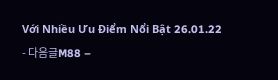Với Nhiều Ưu Điểm Nổi Bật 26.01.22
- 다음글M88 –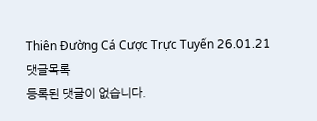Thiên Đường Cá Cược Trực Tuyến 26.01.21
댓글목록
등록된 댓글이 없습니다.